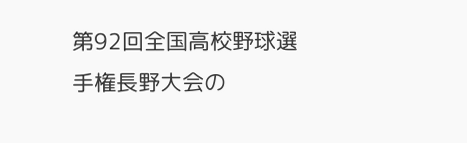第92回全国高校野球選手権長野大会の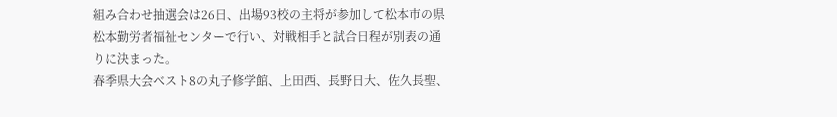組み合わせ抽選会は26日、出場93校の主将が参加して松本市の県松本勤労者福祉センターで行い、対戦相手と試合日程が別表の通りに決まった。
春季県大会ベスト8の丸子修学館、上田西、長野日大、佐久長聖、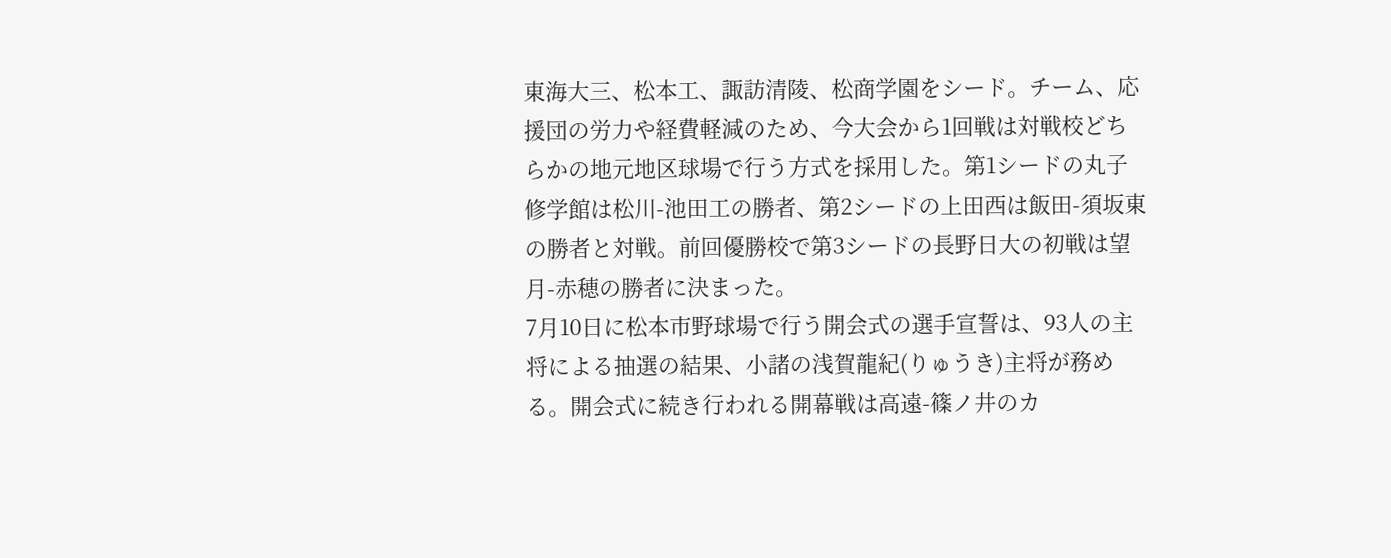東海大三、松本工、諏訪清陵、松商学園をシード。チーム、応援団の労力や経費軽減のため、今大会から1回戦は対戦校どちらかの地元地区球場で行う方式を採用した。第1シードの丸子修学館は松川-池田工の勝者、第2シードの上田西は飯田-須坂東の勝者と対戦。前回優勝校で第3シードの長野日大の初戦は望月-赤穂の勝者に決まった。
7月10日に松本市野球場で行う開会式の選手宣誓は、93人の主将による抽選の結果、小諸の浅賀龍紀(りゅうき)主将が務める。開会式に続き行われる開幕戦は高遠-篠ノ井のカ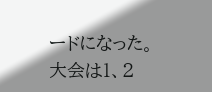ードになった。
大会は1、2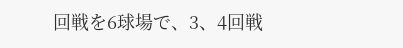回戦を6球場で、3、4回戦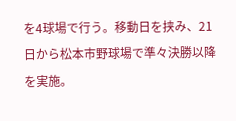を4球場で行う。移動日を挟み、21日から松本市野球場で準々決勝以降を実施。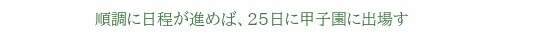順調に日程が進めば、25日に甲子園に出場す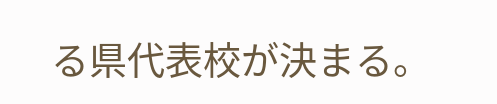る県代表校が決まる。